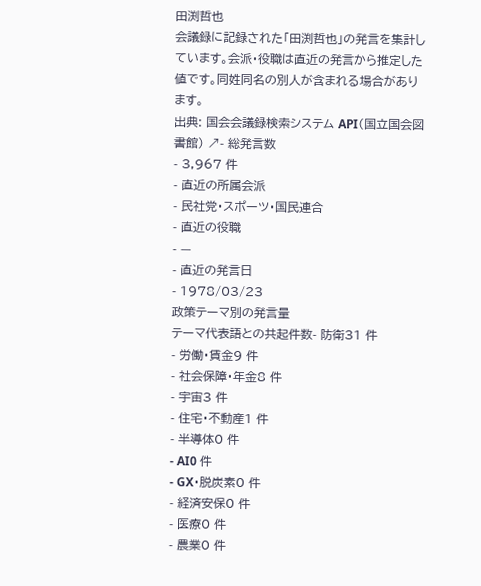田渕哲也
会議録に記録された「田渕哲也」の発言を集計しています。会派・役職は直近の発言から推定した値です。同姓同名の別人が含まれる場合があります。
出典: 国会会議録検索システム API(国立国会図書館) ↗- 総発言数
- 3,967 件
- 直近の所属会派
- 民社党・スポーツ・国民連合
- 直近の役職
- —
- 直近の発言日
- 1978/03/23
政策テーマ別の発言量
テーマ代表語との共起件数- 防衛31 件
- 労働・賃金9 件
- 社会保障・年金8 件
- 宇宙3 件
- 住宅・不動産1 件
- 半導体0 件
- AI0 件
- GX・脱炭素0 件
- 経済安保0 件
- 医療0 件
- 農業0 件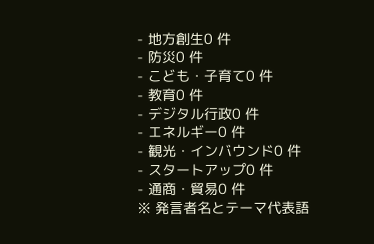- 地方創生0 件
- 防災0 件
- こども・子育て0 件
- 教育0 件
- デジタル行政0 件
- エネルギー0 件
- 観光・インバウンド0 件
- スタートアップ0 件
- 通商・貿易0 件
※ 発言者名とテーマ代表語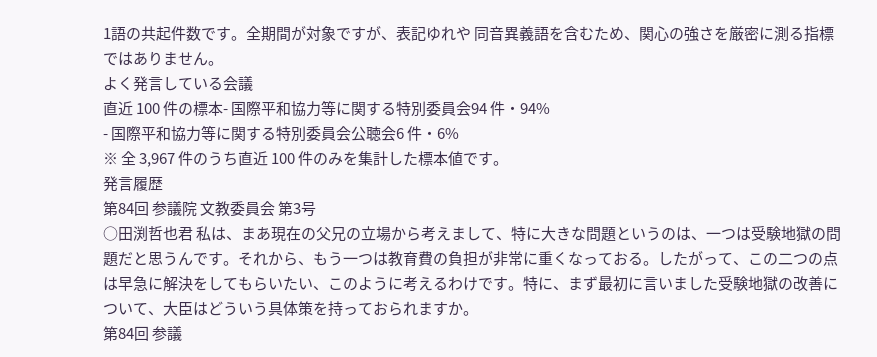1語の共起件数です。全期間が対象ですが、表記ゆれや 同音異義語を含むため、関心の強さを厳密に測る指標ではありません。
よく発言している会議
直近 100 件の標本- 国際平和協力等に関する特別委員会94 件・94%
- 国際平和協力等に関する特別委員会公聴会6 件・6%
※ 全 3,967 件のうち直近 100 件のみを集計した標本値です。
発言履歴
第84回 参議院 文教委員会 第3号
○田渕哲也君 私は、まあ現在の父兄の立場から考えまして、特に大きな問題というのは、一つは受験地獄の問題だと思うんです。それから、もう一つは教育費の負担が非常に重くなっておる。したがって、この二つの点は早急に解決をしてもらいたい、このように考えるわけです。特に、まず最初に言いました受験地獄の改善について、大臣はどういう具体策を持っておられますか。
第84回 参議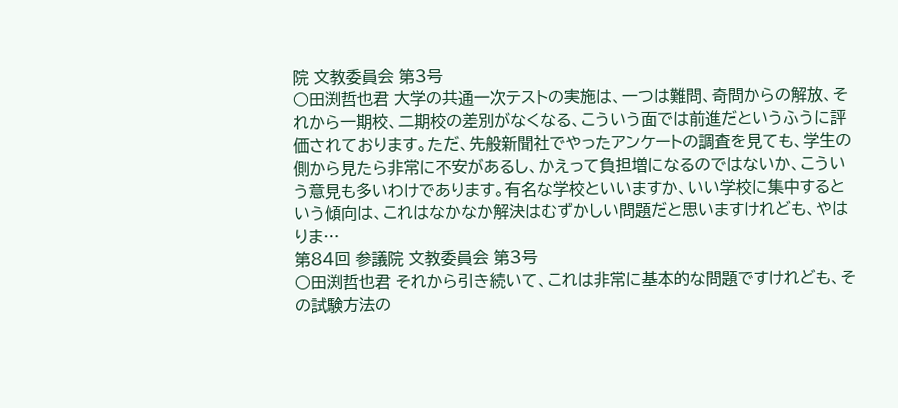院 文教委員会 第3号
○田渕哲也君 大学の共通一次テストの実施は、一つは難問、奇問からの解放、それから一期校、二期校の差別がなくなる、こういう面では前進だというふうに評価されております。ただ、先般新聞社でやったアンケートの調査を見ても、学生の側から見たら非常に不安があるし、かえって負担増になるのではないか、こういう意見も多いわけであります。有名な学校といいますか、いい学校に集中するという傾向は、これはなかなか解決はむずかしい問題だと思いますけれども、やはりま…
第84回 参議院 文教委員会 第3号
○田渕哲也君 それから引き続いて、これは非常に基本的な問題ですけれども、その試験方法の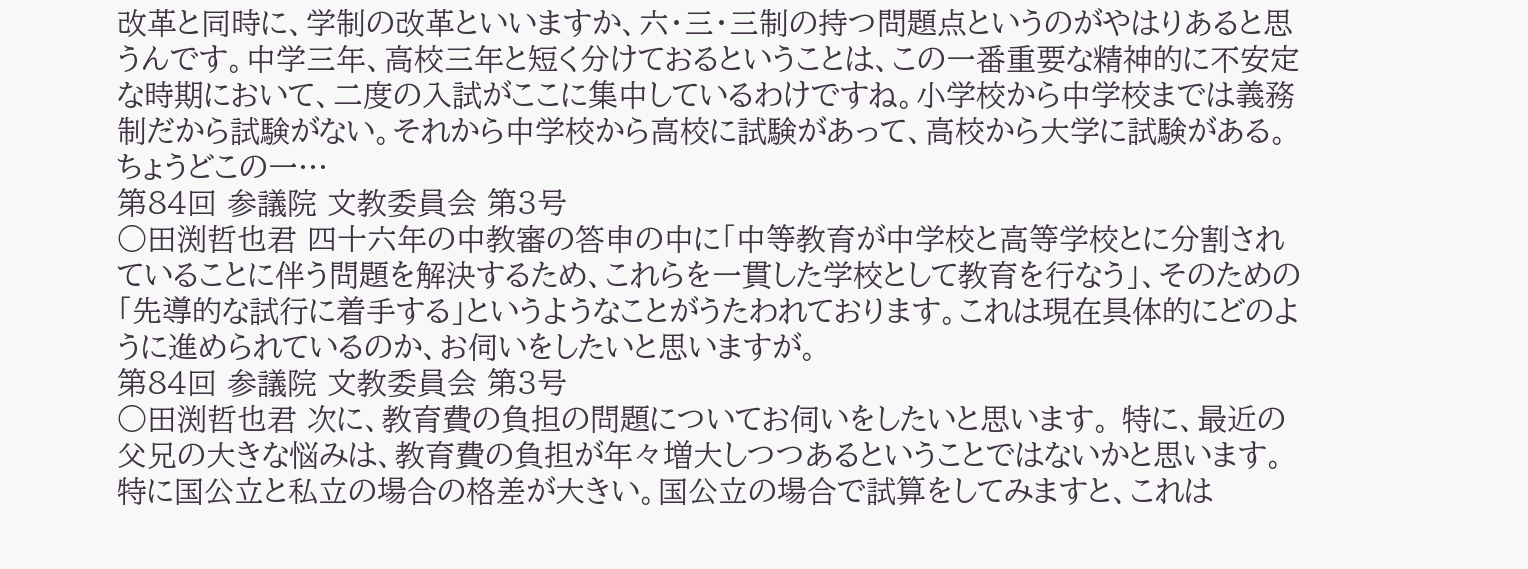改革と同時に、学制の改革といいますか、六・三・三制の持つ問題点というのがやはりあると思うんです。中学三年、高校三年と短く分けておるということは、この一番重要な精神的に不安定な時期において、二度の入試がここに集中しているわけですね。小学校から中学校までは義務制だから試験がない。それから中学校から高校に試験があって、高校から大学に試験がある。ちょうどこの一…
第84回 参議院 文教委員会 第3号
○田渕哲也君 四十六年の中教審の答申の中に「中等教育が中学校と高等学校とに分割されていることに伴う問題を解決するため、これらを一貫した学校として教育を行なう」、そのための「先導的な試行に着手する」というようなことがうたわれております。これは現在具体的にどのように進められているのか、お伺いをしたいと思いますが。
第84回 参議院 文教委員会 第3号
○田渕哲也君 次に、教育費の負担の問題についてお伺いをしたいと思います。 特に、最近の父兄の大きな悩みは、教育費の負担が年々増大しつつあるということではないかと思います。特に国公立と私立の場合の格差が大きい。国公立の場合で試算をしてみますと、これは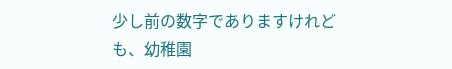少し前の数字でありますけれども、幼稚園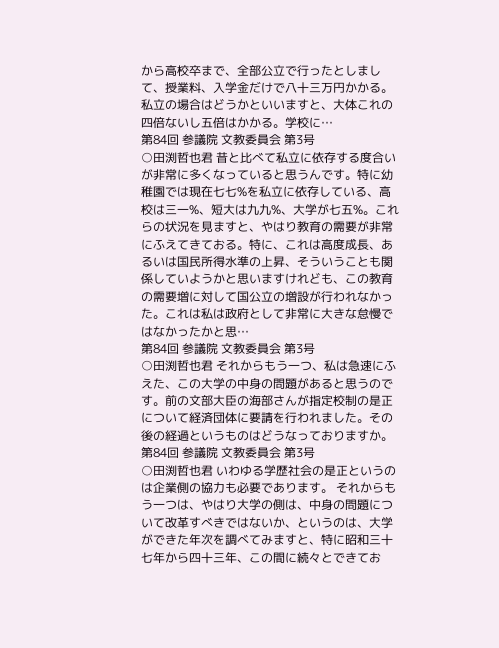から高校卒まで、全部公立で行ったとしまして、授業料、入学金だけで八十三万円かかる。私立の場合はどうかといいますと、大体これの四倍ないし五倍はかかる。学校に…
第84回 参議院 文教委員会 第3号
○田渕哲也君 昔と比べて私立に依存する度合いが非常に多くなっていると思うんです。特に幼稚園では現在七七%を私立に依存している、高校は三一%、短大は九九%、大学が七五%。これらの状況を見ますと、やはり教育の需要が非常にふえてきておる。特に、これは高度成長、あるいは国民所得水準の上昇、そういうことも関係していようかと思いますけれども、この教育の需要増に対して国公立の増設が行われなかった。これは私は政府として非常に大きな怠慢ではなかったかと思…
第84回 参議院 文教委員会 第3号
○田渕哲也君 それからもう一つ、私は急速にふえた、この大学の中身の問題があると思うのです。前の文部大臣の海部さんが指定校制の是正について経済団体に要請を行われました。その後の経過というものはどうなっておりますか。
第84回 参議院 文教委員会 第3号
○田渕哲也君 いわゆる学歴社会の是正というのは企業側の協力も必要であります。 それからもう一つは、やはり大学の側は、中身の問題について改革すべきではないか、というのは、大学ができた年次を調べてみますと、特に昭和三十七年から四十三年、この間に続々とできてお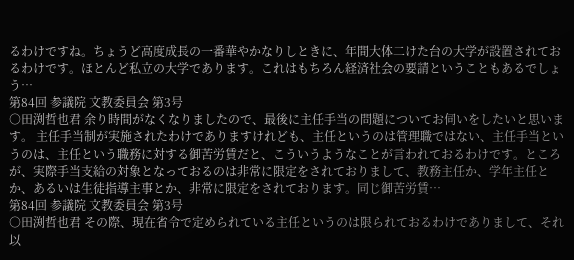るわけですね。ちょうど高度成長の一番華やかなりしときに、年間大体二けた台の大学が設置されておるわけです。ほとんど私立の大学であります。これはもちろん経済社会の要請ということもあるでしょう…
第84回 参議院 文教委員会 第3号
○田渕哲也君 余り時間がなくなりましたので、最後に主任手当の問題についてお伺いをしたいと思います。 主任手当制が実施されたわけでありますけれども、主任というのは管理職ではない、主任手当というのは、主任という職務に対する御苦労賃だと、こういうようなことが言われておるわけです。ところが、実際手当支給の対象となっておるのは非常に限定をされておりまして、教務主任か、学年主任とか、あるいは生徒指導主事とか、非常に限定をされております。同じ御苦労賃…
第84回 参議院 文教委員会 第3号
○田渕哲也君 その際、現在省令で定められている主任というのは限られておるわけでありまして、それ以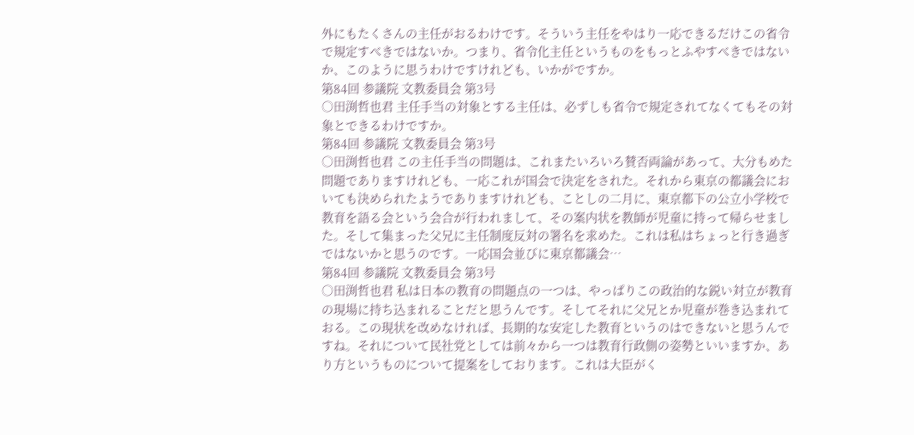外にもたくさんの主任がおるわけです。そういう主任をやはり一応できるだけこの省令で規定すべきではないか。つまり、省令化主任というものをもっとふやすべきではないか、このように思うわけですけれども、いかがですか。
第84回 参議院 文教委員会 第3号
○田渕哲也君 主任手当の対象とする主任は、必ずしも省令で規定されてなくてもその対象とできるわけですか。
第84回 参議院 文教委員会 第3号
○田渕哲也君 この主任手当の問題は、これまたいろいろ賛否両論があって、大分もめた問題でありますけれども、一応これが国会で決定をされた。それから東京の都議会においても決められたようでありますけれども、ことしの二月に、東京都下の公立小学校で教育を語る会という会合が行われまして、その案内状を教師が児童に持って帰らせました。そして集まった父兄に主任制度反対の署名を求めた。これは私はちょっと行き過ぎではないかと思うのです。一応国会並びに東京都議会…
第84回 参議院 文教委員会 第3号
○田渕哲也君 私は日本の教育の問題点の一つは、やっぱりこの政治的な鋭い対立が教育の現場に持ち込まれることだと思うんです。そしてそれに父兄とか児童が巻き込まれておる。この現状を改めなければ、長期的な安定した教育というのはできないと思うんですね。それについて民社党としては前々から一つは教育行政側の姿勢といいますか、あり方というものについて提案をしております。これは大臣がく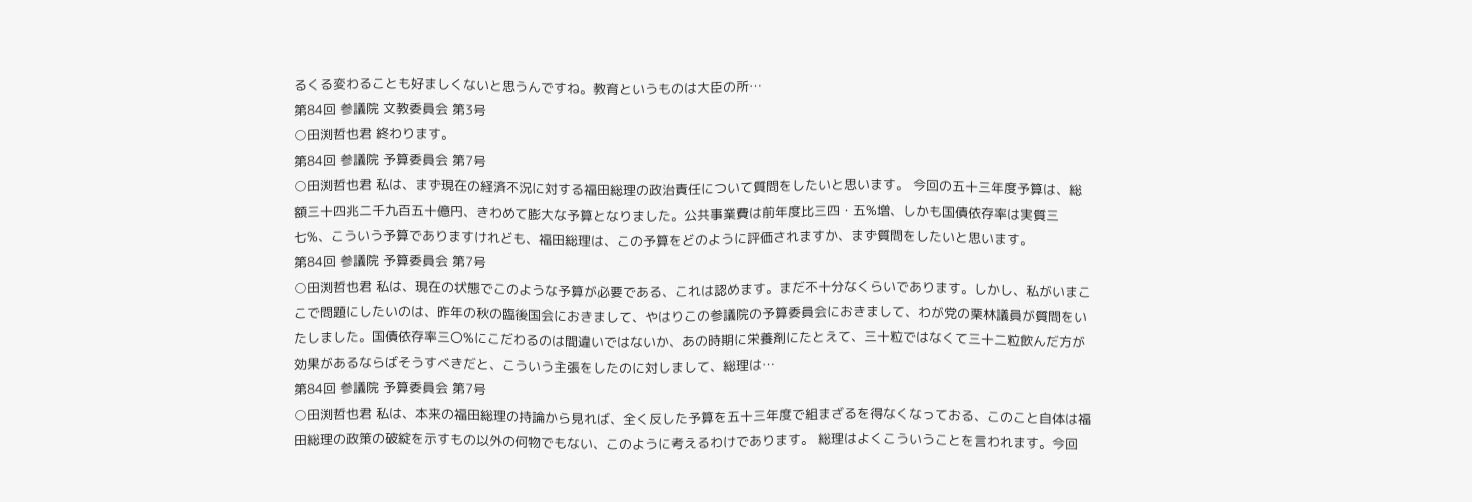るくる変わることも好ましくないと思うんですね。教育というものは大臣の所…
第84回 参議院 文教委員会 第3号
○田渕哲也君 終わります。
第84回 参議院 予算委員会 第7号
○田渕哲也君 私は、まず現在の経済不況に対する福田総理の政治責任について質問をしたいと思います。 今回の五十三年度予算は、総額三十四兆二千九百五十億円、きわめて膨大な予算となりました。公共事業費は前年度比三四・五%増、しかも国債依存率は実質三七%、こういう予算でありますけれども、福田総理は、この予算をどのように評価されますか、まず質問をしたいと思います。
第84回 参議院 予算委員会 第7号
○田渕哲也君 私は、現在の状態でこのような予算が必要である、これは認めます。まだ不十分なくらいであります。しかし、私がいまここで問題にしたいのは、昨年の秋の臨後国会におきまして、やはりこの参議院の予算委員会におきまして、わが党の栗林議員が質問をいたしました。国債依存率三〇%にこだわるのは間違いではないか、あの時期に栄養剤にたとえて、三十粒ではなくて三十二粒飲んだ方が効果があるならばそうすべきだと、こういう主張をしたのに対しまして、総理は…
第84回 参議院 予算委員会 第7号
○田渕哲也君 私は、本来の福田総理の持論から見れば、全く反した予算を五十三年度で組まざるを得なくなっておる、このこと自体は福田総理の政策の破綻を示すもの以外の何物でもない、このように考えるわけであります。 総理はよくこういうことを言われます。今回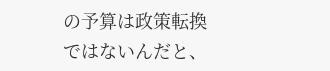の予算は政策転換ではないんだと、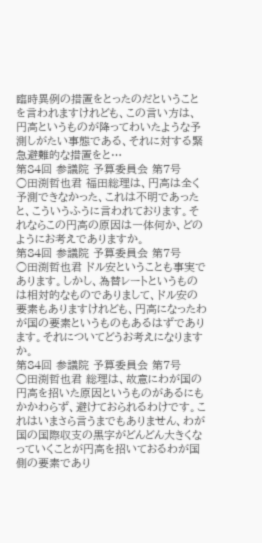臨時異例の措置をとったのだということを言われますけれども、この言い方は、円高というものが降ってわいたような予測しがたい事態である、それに対する緊急避難的な措置をと…
第84回 参議院 予算委員会 第7号
○田渕哲也君 福田総理は、円高は全く予測できなかった、これは不明であったと、こういうふうに言われております。それならこの円高の原因は一体何か、どのようにお考えでありますか。
第84回 参議院 予算委員会 第7号
○田渕哲也君 ドル安ということも事実であります。しかし、為替レートというものは相対的なものでありまして、ドル安の要素もありますけれども、円高になったわが国の要素というものもあるはずであります。それについてどうお考えになりますか。
第84回 参議院 予算委員会 第7号
○田渕哲也君 総理は、故意にわが国の円高を招いた原因というものがあるにもかかわらず、避けておられるわけです。これはいまさら言うまでもありません、わが国の国際収支の黒字がどんどん大きくなっていくことが円高を招いておるわが国側の要素であり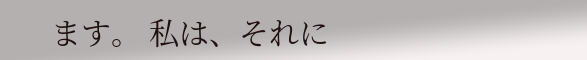ます。 私は、それに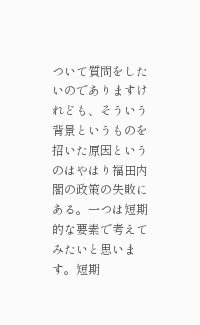ついて質問をしたいのでありますけれども、そういう背景というものを招いた原因というのはやはり福田内閣の政策の失敗にある。一つは短期的な要素で考えてみたいと思います。短期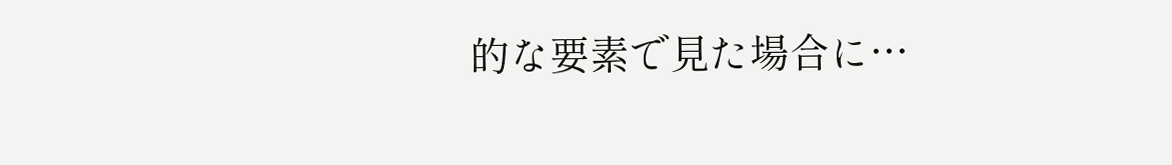的な要素で見た場合に…